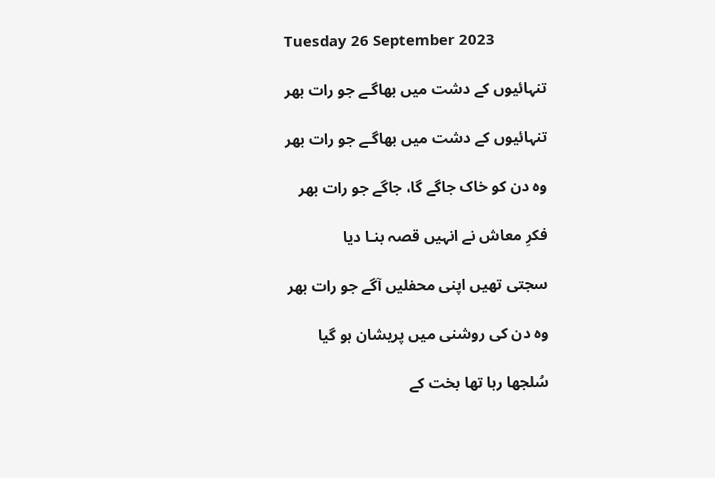Tuesday 26 September 2023

تنہائیوں کے دشت میں بھاگـے جو رات بھر

تنہائیوں کے دشت میں بھاگـے جو رات بھر

وہ دن کو خاک جاگے گا، جاگے جو رات بھر

فکرِ معاش نے انہیں قصہ بنـا دیا

سجتی تھیں اپنی محفلیں آگے جو رات بھر

وہ دن کی روشنی میں پریشان ہو گیا

سُلجھا رہا تھا بخت کے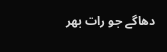دھاگے جو رات بھر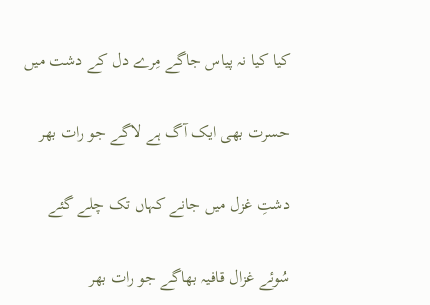کیا کیا نہ پیاس جاگے مِرے دل کے دشت میں

حسرت بھی ایک آگ ہے لاگے جو رات بھر

دشتِ غزل میں جانے کہاں تک چلے گئے

سُوئے غزال قافیہ بھاگے جو رات بھر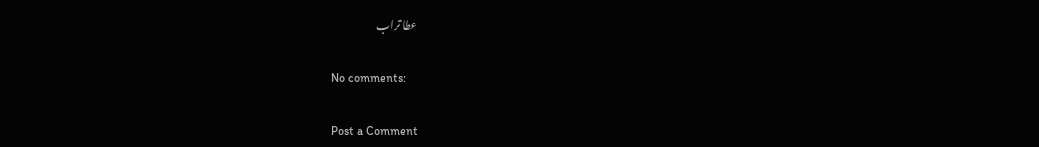عطا تراب

No comments:

Post a Comment